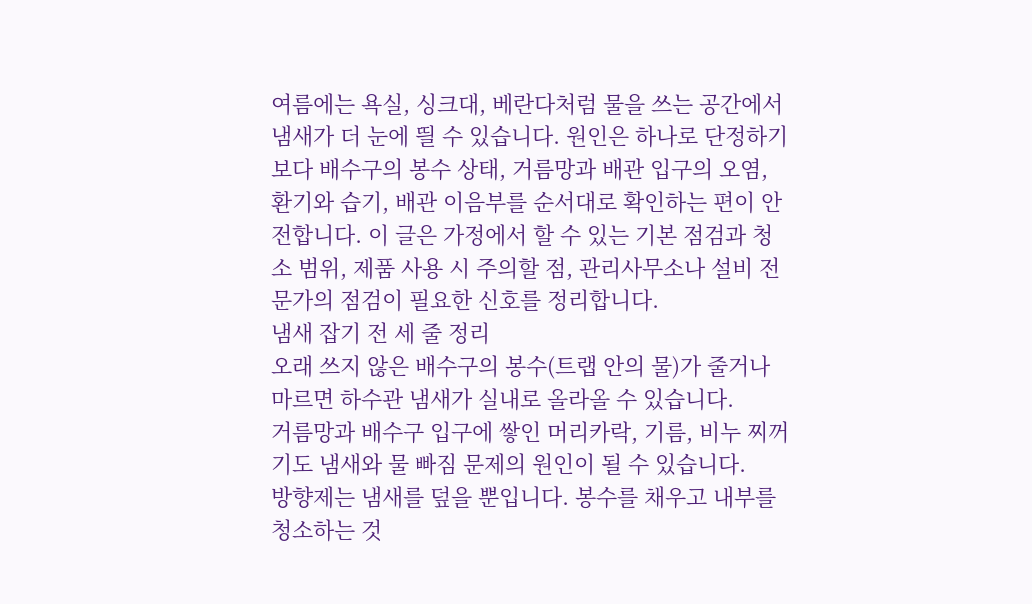여름에는 욕실, 싱크대, 베란다처럼 물을 쓰는 공간에서 냄새가 더 눈에 띌 수 있습니다. 원인은 하나로 단정하기보다 배수구의 봉수 상태, 거름망과 배관 입구의 오염, 환기와 습기, 배관 이음부를 순서대로 확인하는 편이 안전합니다. 이 글은 가정에서 할 수 있는 기본 점검과 청소 범위, 제품 사용 시 주의할 점, 관리사무소나 설비 전문가의 점검이 필요한 신호를 정리합니다.
냄새 잡기 전 세 줄 정리
오래 쓰지 않은 배수구의 봉수(트랩 안의 물)가 줄거나 마르면 하수관 냄새가 실내로 올라올 수 있습니다.
거름망과 배수구 입구에 쌓인 머리카락, 기름, 비누 찌꺼기도 냄새와 물 빠짐 문제의 원인이 될 수 있습니다.
방향제는 냄새를 덮을 뿐입니다. 봉수를 채우고 내부를 청소하는 것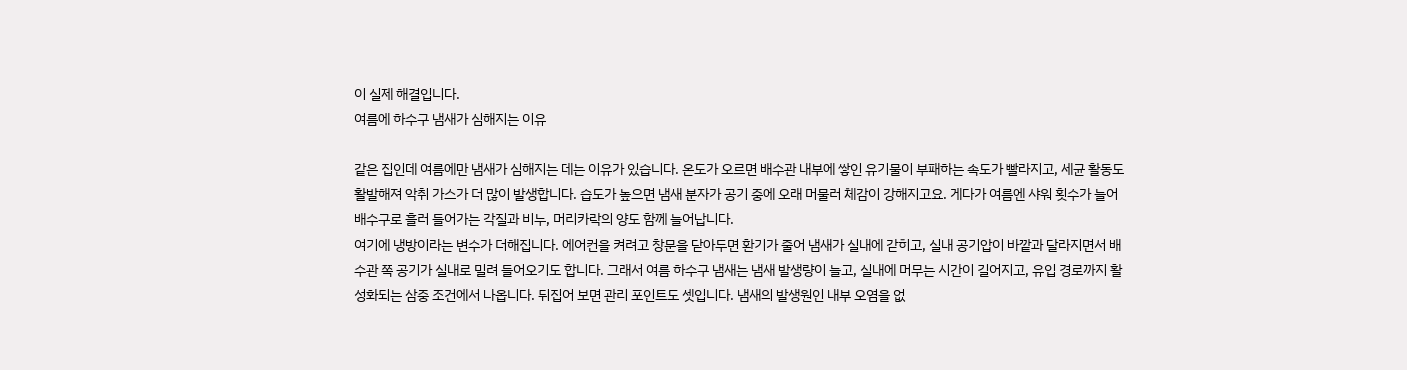이 실제 해결입니다.
여름에 하수구 냄새가 심해지는 이유

같은 집인데 여름에만 냄새가 심해지는 데는 이유가 있습니다. 온도가 오르면 배수관 내부에 쌓인 유기물이 부패하는 속도가 빨라지고, 세균 활동도 활발해져 악취 가스가 더 많이 발생합니다. 습도가 높으면 냄새 분자가 공기 중에 오래 머물러 체감이 강해지고요. 게다가 여름엔 샤워 횟수가 늘어 배수구로 흘러 들어가는 각질과 비누, 머리카락의 양도 함께 늘어납니다.
여기에 냉방이라는 변수가 더해집니다. 에어컨을 켜려고 창문을 닫아두면 환기가 줄어 냄새가 실내에 갇히고, 실내 공기압이 바깥과 달라지면서 배수관 쪽 공기가 실내로 밀려 들어오기도 합니다. 그래서 여름 하수구 냄새는 냄새 발생량이 늘고, 실내에 머무는 시간이 길어지고, 유입 경로까지 활성화되는 삼중 조건에서 나옵니다. 뒤집어 보면 관리 포인트도 셋입니다. 냄새의 발생원인 내부 오염을 없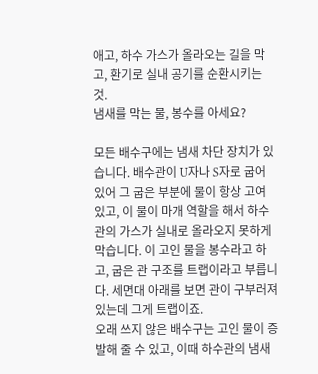애고, 하수 가스가 올라오는 길을 막고, 환기로 실내 공기를 순환시키는 것.
냄새를 막는 물, 봉수를 아세요?

모든 배수구에는 냄새 차단 장치가 있습니다. 배수관이 U자나 S자로 굽어 있어 그 굽은 부분에 물이 항상 고여 있고, 이 물이 마개 역할을 해서 하수관의 가스가 실내로 올라오지 못하게 막습니다. 이 고인 물을 봉수라고 하고, 굽은 관 구조를 트랩이라고 부릅니다. 세면대 아래를 보면 관이 구부러져 있는데 그게 트랩이죠.
오래 쓰지 않은 배수구는 고인 물이 증발해 줄 수 있고, 이때 하수관의 냄새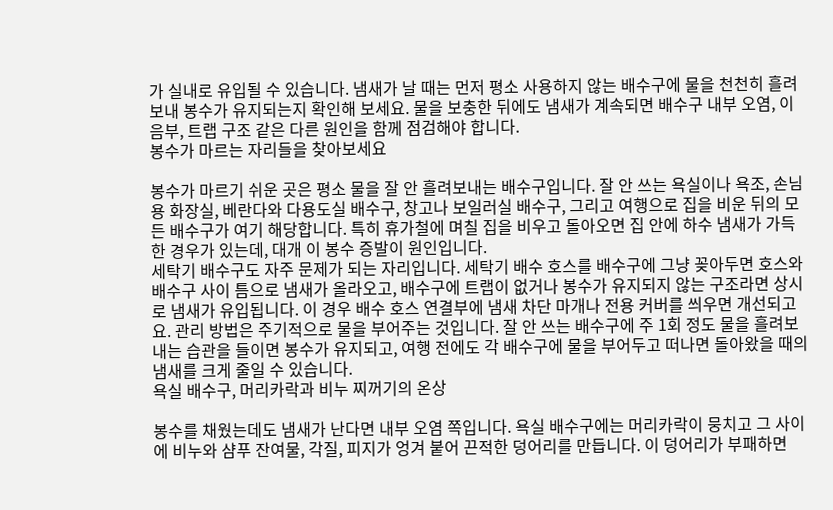가 실내로 유입될 수 있습니다. 냄새가 날 때는 먼저 평소 사용하지 않는 배수구에 물을 천천히 흘려 보내 봉수가 유지되는지 확인해 보세요. 물을 보충한 뒤에도 냄새가 계속되면 배수구 내부 오염, 이음부, 트랩 구조 같은 다른 원인을 함께 점검해야 합니다.
봉수가 마르는 자리들을 찾아보세요

봉수가 마르기 쉬운 곳은 평소 물을 잘 안 흘려보내는 배수구입니다. 잘 안 쓰는 욕실이나 욕조, 손님용 화장실, 베란다와 다용도실 배수구, 창고나 보일러실 배수구, 그리고 여행으로 집을 비운 뒤의 모든 배수구가 여기 해당합니다. 특히 휴가철에 며칠 집을 비우고 돌아오면 집 안에 하수 냄새가 가득한 경우가 있는데, 대개 이 봉수 증발이 원인입니다.
세탁기 배수구도 자주 문제가 되는 자리입니다. 세탁기 배수 호스를 배수구에 그냥 꽂아두면 호스와 배수구 사이 틈으로 냄새가 올라오고, 배수구에 트랩이 없거나 봉수가 유지되지 않는 구조라면 상시로 냄새가 유입됩니다. 이 경우 배수 호스 연결부에 냄새 차단 마개나 전용 커버를 씌우면 개선되고요. 관리 방법은 주기적으로 물을 부어주는 것입니다. 잘 안 쓰는 배수구에 주 1회 정도 물을 흘려보내는 습관을 들이면 봉수가 유지되고, 여행 전에도 각 배수구에 물을 부어두고 떠나면 돌아왔을 때의 냄새를 크게 줄일 수 있습니다.
욕실 배수구, 머리카락과 비누 찌꺼기의 온상

봉수를 채웠는데도 냄새가 난다면 내부 오염 쪽입니다. 욕실 배수구에는 머리카락이 뭉치고 그 사이에 비누와 샴푸 잔여물, 각질, 피지가 엉겨 붙어 끈적한 덩어리를 만듭니다. 이 덩어리가 부패하면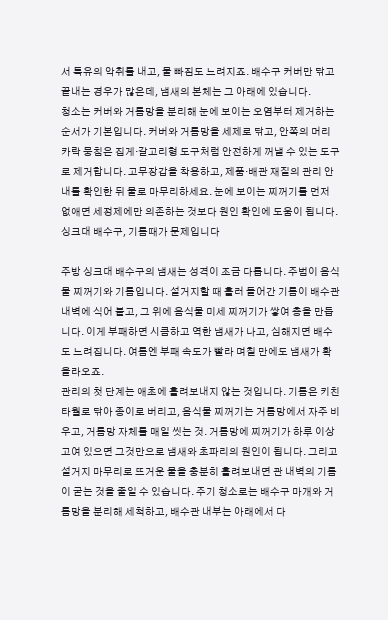서 특유의 악취를 내고, 물 빠짐도 느려지죠. 배수구 커버만 닦고 끝내는 경우가 많은데, 냄새의 본체는 그 아래에 있습니다.
청소는 커버와 거름망을 분리해 눈에 보이는 오염부터 제거하는 순서가 기본입니다. 커버와 거름망을 세제로 닦고, 안쪽의 머리카락 뭉침은 집게·갈고리형 도구처럼 안전하게 꺼낼 수 있는 도구로 제거합니다. 고무장갑을 착용하고, 제품·배관 재질의 관리 안내를 확인한 뒤 물로 마무리하세요. 눈에 보이는 찌꺼기를 먼저 없애면 세정제에만 의존하는 것보다 원인 확인에 도움이 됩니다.
싱크대 배수구, 기름때가 문제입니다

주방 싱크대 배수구의 냄새는 성격이 조금 다릅니다. 주범이 음식물 찌꺼기와 기름입니다. 설거지할 때 흘러 들어간 기름이 배수관 내벽에 식어 붙고, 그 위에 음식물 미세 찌꺼기가 쌓여 층을 만듭니다. 이게 부패하면 시큼하고 역한 냄새가 나고, 심해지면 배수도 느려집니다. 여름엔 부패 속도가 빨라 며칠 만에도 냄새가 확 올라오죠.
관리의 첫 단계는 애초에 흘려보내지 않는 것입니다. 기름은 키친타월로 닦아 종이로 버리고, 음식물 찌꺼기는 거름망에서 자주 비우고, 거름망 자체를 매일 씻는 것. 거름망에 찌꺼기가 하루 이상 고여 있으면 그것만으로 냄새와 초파리의 원인이 됩니다. 그리고 설거지 마무리로 뜨거운 물을 충분히 흘려보내면 관 내벽의 기름이 굳는 것을 줄일 수 있습니다. 주기 청소로는 배수구 마개와 거름망을 분리해 세척하고, 배수관 내부는 아래에서 다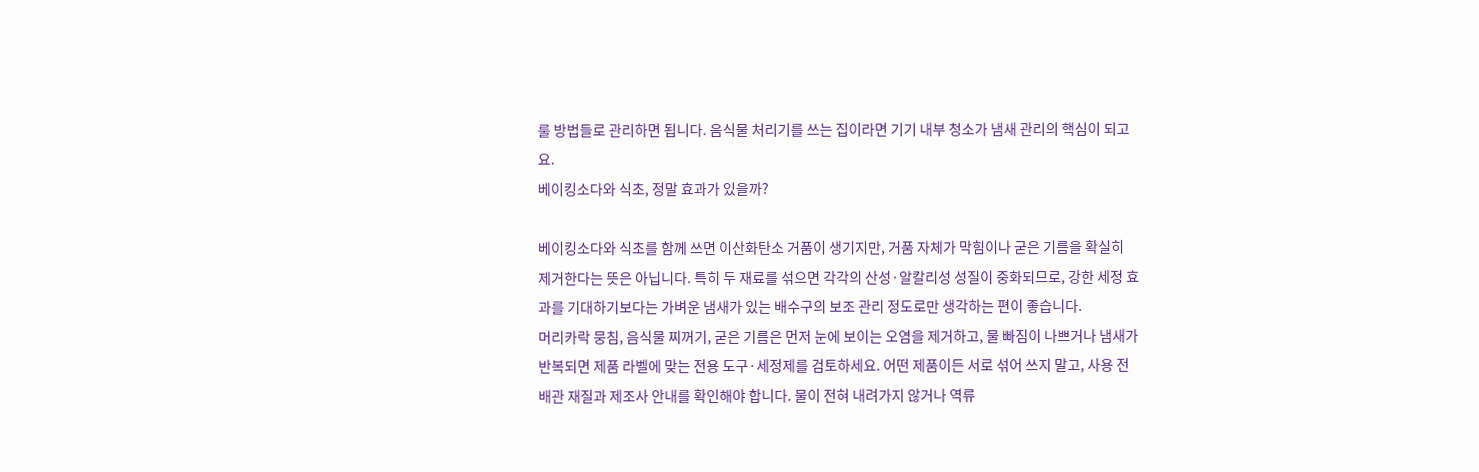룰 방법들로 관리하면 됩니다. 음식물 처리기를 쓰는 집이라면 기기 내부 청소가 냄새 관리의 핵심이 되고요.
베이킹소다와 식초, 정말 효과가 있을까?

베이킹소다와 식초를 함께 쓰면 이산화탄소 거품이 생기지만, 거품 자체가 막힘이나 굳은 기름을 확실히 제거한다는 뜻은 아닙니다. 특히 두 재료를 섞으면 각각의 산성·알칼리성 성질이 중화되므로, 강한 세정 효과를 기대하기보다는 가벼운 냄새가 있는 배수구의 보조 관리 정도로만 생각하는 편이 좋습니다.
머리카락 뭉침, 음식물 찌꺼기, 굳은 기름은 먼저 눈에 보이는 오염을 제거하고, 물 빠짐이 나쁘거나 냄새가 반복되면 제품 라벨에 맞는 전용 도구·세정제를 검토하세요. 어떤 제품이든 서로 섞어 쓰지 말고, 사용 전 배관 재질과 제조사 안내를 확인해야 합니다. 물이 전혀 내려가지 않거나 역류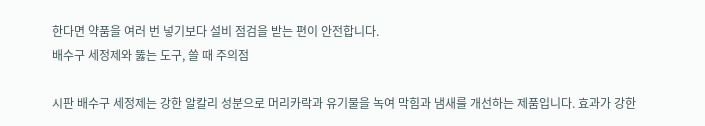한다면 약품을 여러 번 넣기보다 설비 점검을 받는 편이 안전합니다.
배수구 세정제와 뚫는 도구, 쓸 때 주의점

시판 배수구 세정제는 강한 알칼리 성분으로 머리카락과 유기물을 녹여 막힘과 냄새를 개선하는 제품입니다. 효과가 강한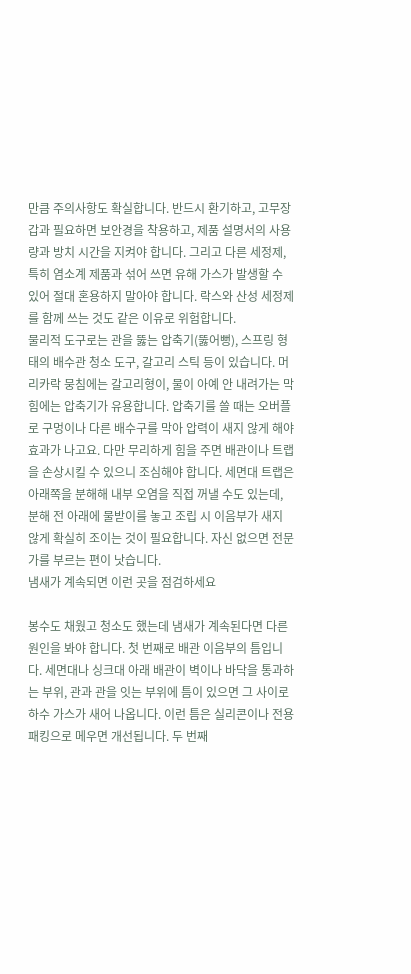만큼 주의사항도 확실합니다. 반드시 환기하고, 고무장갑과 필요하면 보안경을 착용하고, 제품 설명서의 사용량과 방치 시간을 지켜야 합니다. 그리고 다른 세정제, 특히 염소계 제품과 섞어 쓰면 유해 가스가 발생할 수 있어 절대 혼용하지 말아야 합니다. 락스와 산성 세정제를 함께 쓰는 것도 같은 이유로 위험합니다.
물리적 도구로는 관을 뚫는 압축기(뚫어뻥), 스프링 형태의 배수관 청소 도구, 갈고리 스틱 등이 있습니다. 머리카락 뭉침에는 갈고리형이, 물이 아예 안 내려가는 막힘에는 압축기가 유용합니다. 압축기를 쓸 때는 오버플로 구멍이나 다른 배수구를 막아 압력이 새지 않게 해야 효과가 나고요. 다만 무리하게 힘을 주면 배관이나 트랩을 손상시킬 수 있으니 조심해야 합니다. 세면대 트랩은 아래쪽을 분해해 내부 오염을 직접 꺼낼 수도 있는데, 분해 전 아래에 물받이를 놓고 조립 시 이음부가 새지 않게 확실히 조이는 것이 필요합니다. 자신 없으면 전문가를 부르는 편이 낫습니다.
냄새가 계속되면 이런 곳을 점검하세요

봉수도 채웠고 청소도 했는데 냄새가 계속된다면 다른 원인을 봐야 합니다. 첫 번째로 배관 이음부의 틈입니다. 세면대나 싱크대 아래 배관이 벽이나 바닥을 통과하는 부위, 관과 관을 잇는 부위에 틈이 있으면 그 사이로 하수 가스가 새어 나옵니다. 이런 틈은 실리콘이나 전용 패킹으로 메우면 개선됩니다. 두 번째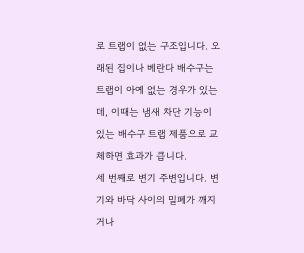로 트랩이 없는 구조입니다. 오래된 집이나 베란다 배수구는 트랩이 아예 없는 경우가 있는데, 이때는 냄새 차단 기능이 있는 배수구 트랩 제품으로 교체하면 효과가 큽니다.
세 번째로 변기 주변입니다. 변기와 바닥 사이의 밀폐가 깨지거나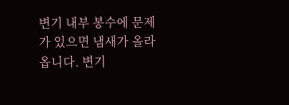변기 내부 봉수에 문제가 있으면 냄새가 올라옵니다. 변기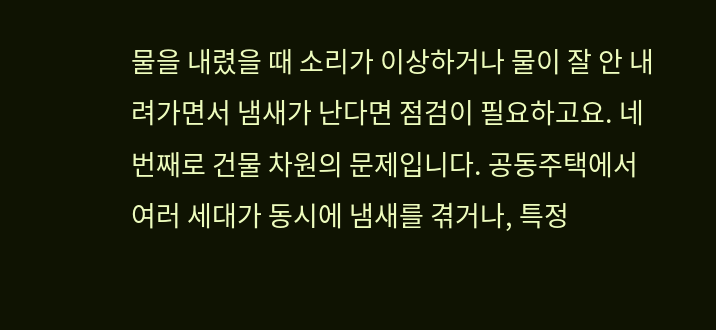물을 내렸을 때 소리가 이상하거나 물이 잘 안 내려가면서 냄새가 난다면 점검이 필요하고요. 네 번째로 건물 차원의 문제입니다. 공동주택에서 여러 세대가 동시에 냄새를 겪거나, 특정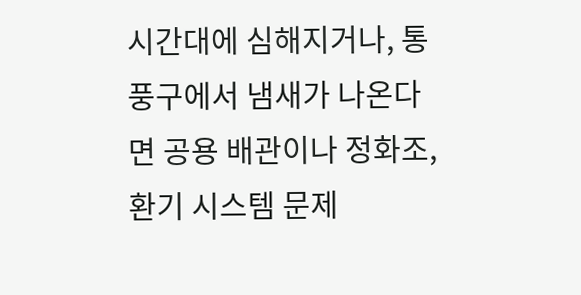시간대에 심해지거나, 통풍구에서 냄새가 나온다면 공용 배관이나 정화조, 환기 시스템 문제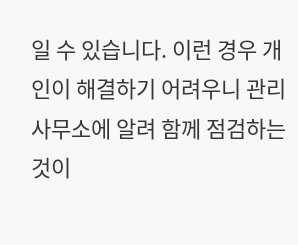일 수 있습니다. 이런 경우 개인이 해결하기 어려우니 관리사무소에 알려 함께 점검하는 것이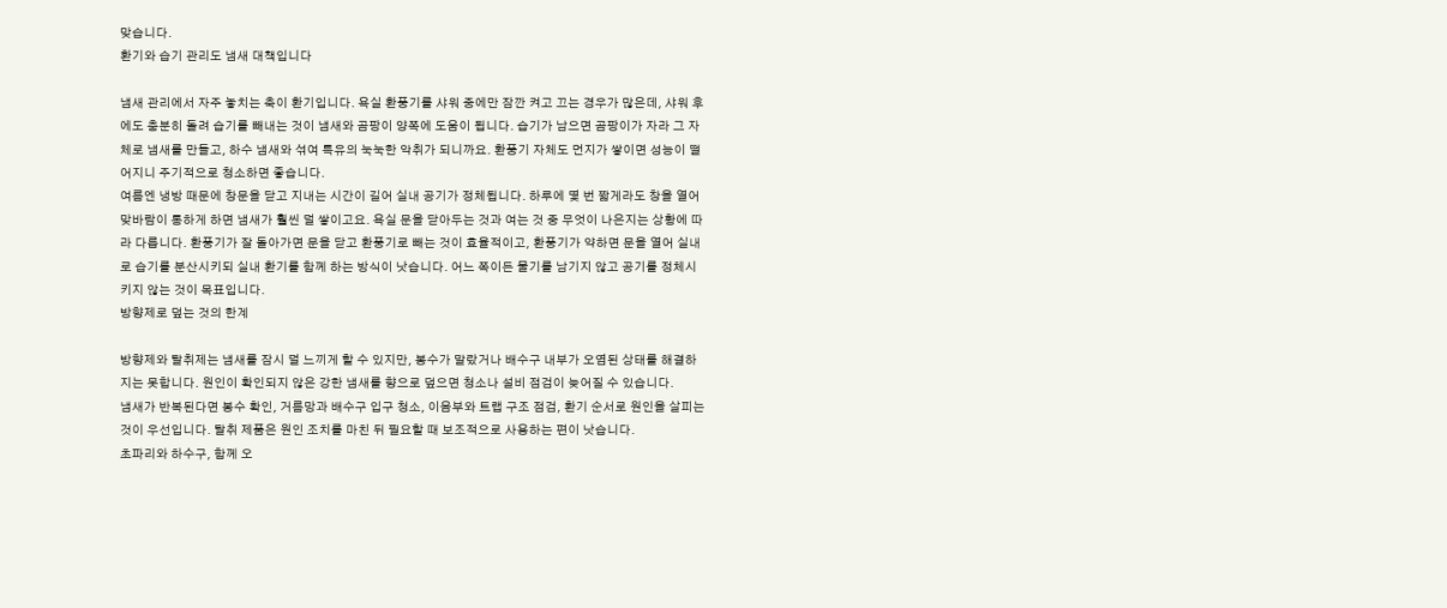맞습니다.
환기와 습기 관리도 냄새 대책입니다

냄새 관리에서 자주 놓치는 축이 환기입니다. 욕실 환풍기를 샤워 중에만 잠깐 켜고 끄는 경우가 많은데, 샤워 후에도 충분히 돌려 습기를 빼내는 것이 냄새와 곰팡이 양쪽에 도움이 됩니다. 습기가 남으면 곰팡이가 자라 그 자체로 냄새를 만들고, 하수 냄새와 섞여 특유의 눅눅한 악취가 되니까요. 환풍기 자체도 먼지가 쌓이면 성능이 떨어지니 주기적으로 청소하면 좋습니다.
여름엔 냉방 때문에 창문을 닫고 지내는 시간이 길어 실내 공기가 정체됩니다. 하루에 몇 번 짧게라도 창을 열어 맞바람이 통하게 하면 냄새가 훨씬 덜 쌓이고요. 욕실 문을 닫아두는 것과 여는 것 중 무엇이 나은지는 상황에 따라 다릅니다. 환풍기가 잘 돌아가면 문을 닫고 환풍기로 빼는 것이 효율적이고, 환풍기가 약하면 문을 열어 실내로 습기를 분산시키되 실내 환기를 함께 하는 방식이 낫습니다. 어느 쪽이든 물기를 남기지 않고 공기를 정체시키지 않는 것이 목표입니다.
방향제로 덮는 것의 한계

방향제와 탈취제는 냄새를 잠시 덜 느끼게 할 수 있지만, 봉수가 말랐거나 배수구 내부가 오염된 상태를 해결하지는 못합니다. 원인이 확인되지 않은 강한 냄새를 향으로 덮으면 청소나 설비 점검이 늦어질 수 있습니다.
냄새가 반복된다면 봉수 확인, 거름망과 배수구 입구 청소, 이음부와 트랩 구조 점검, 환기 순서로 원인을 살피는 것이 우선입니다. 탈취 제품은 원인 조치를 마친 뒤 필요할 때 보조적으로 사용하는 편이 낫습니다.
초파리와 하수구, 함께 오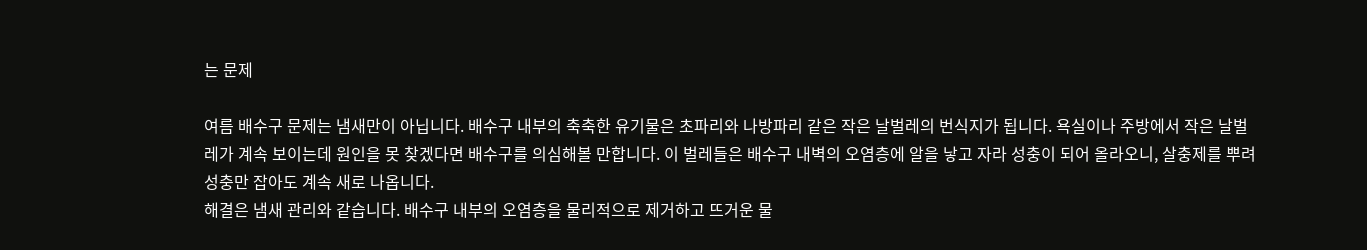는 문제

여름 배수구 문제는 냄새만이 아닙니다. 배수구 내부의 축축한 유기물은 초파리와 나방파리 같은 작은 날벌레의 번식지가 됩니다. 욕실이나 주방에서 작은 날벌레가 계속 보이는데 원인을 못 찾겠다면 배수구를 의심해볼 만합니다. 이 벌레들은 배수구 내벽의 오염층에 알을 낳고 자라 성충이 되어 올라오니, 살충제를 뿌려 성충만 잡아도 계속 새로 나옵니다.
해결은 냄새 관리와 같습니다. 배수구 내부의 오염층을 물리적으로 제거하고 뜨거운 물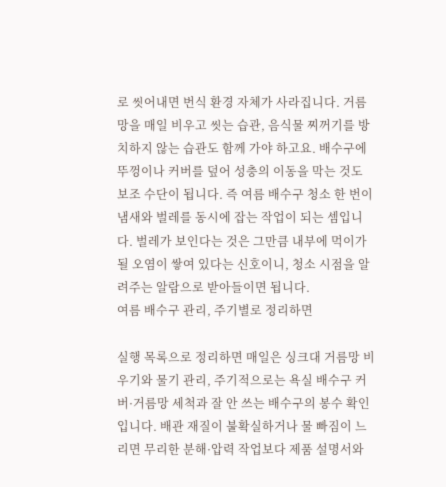로 씻어내면 번식 환경 자체가 사라집니다. 거름망을 매일 비우고 씻는 습관, 음식물 찌꺼기를 방치하지 않는 습관도 함께 가야 하고요. 배수구에 뚜껑이나 커버를 덮어 성충의 이동을 막는 것도 보조 수단이 됩니다. 즉 여름 배수구 청소 한 번이 냄새와 벌레를 동시에 잡는 작업이 되는 셈입니다. 벌레가 보인다는 것은 그만큼 내부에 먹이가 될 오염이 쌓여 있다는 신호이니, 청소 시점을 알려주는 알람으로 받아들이면 됩니다.
여름 배수구 관리, 주기별로 정리하면

실행 목록으로 정리하면 매일은 싱크대 거름망 비우기와 물기 관리, 주기적으로는 욕실 배수구 커버·거름망 세척과 잘 안 쓰는 배수구의 봉수 확인입니다. 배관 재질이 불확실하거나 물 빠짐이 느리면 무리한 분해·압력 작업보다 제품 설명서와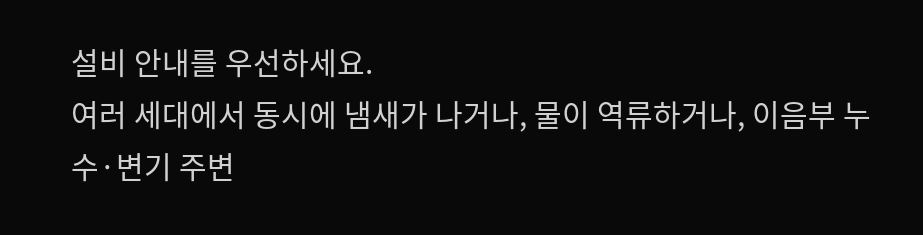설비 안내를 우선하세요.
여러 세대에서 동시에 냄새가 나거나, 물이 역류하거나, 이음부 누수·변기 주변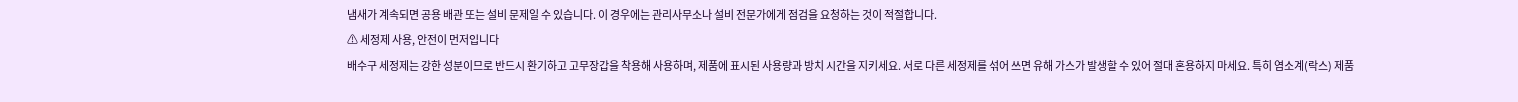냄새가 계속되면 공용 배관 또는 설비 문제일 수 있습니다. 이 경우에는 관리사무소나 설비 전문가에게 점검을 요청하는 것이 적절합니다.
⚠ 세정제 사용, 안전이 먼저입니다
배수구 세정제는 강한 성분이므로 반드시 환기하고 고무장갑을 착용해 사용하며, 제품에 표시된 사용량과 방치 시간을 지키세요. 서로 다른 세정제를 섞어 쓰면 유해 가스가 발생할 수 있어 절대 혼용하지 마세요. 특히 염소계(락스) 제품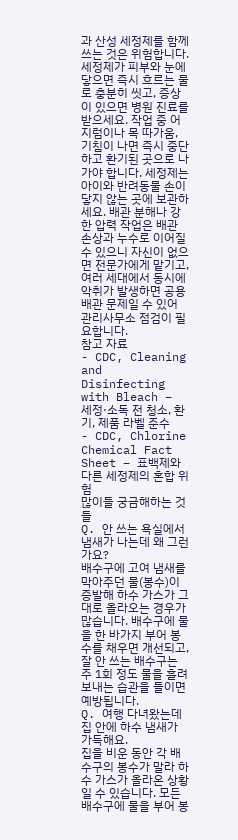과 산성 세정제를 함께 쓰는 것은 위험합니다. 세정제가 피부와 눈에 닿으면 즉시 흐르는 물로 충분히 씻고, 증상이 있으면 병원 진료를 받으세요. 작업 중 어지럼이나 목 따가움, 기침이 나면 즉시 중단하고 환기된 곳으로 나가야 합니다. 세정제는 아이와 반려동물 손이 닿지 않는 곳에 보관하세요. 배관 분해나 강한 압력 작업은 배관 손상과 누수로 이어질 수 있으니 자신이 없으면 전문가에게 맡기고, 여러 세대에서 동시에 악취가 발생하면 공용 배관 문제일 수 있어 관리사무소 점검이 필요합니다.
참고 자료
- CDC, Cleaning and Disinfecting with Bleach – 세정·소독 전 청소, 환기, 제품 라벨 준수
- CDC, Chlorine Chemical Fact Sheet – 표백제와 다른 세정제의 혼합 위험
많이들 궁금해하는 것들
Q. 안 쓰는 욕실에서 냄새가 나는데 왜 그런가요?
배수구에 고여 냄새를 막아주던 물(봉수)이 증발해 하수 가스가 그대로 올라오는 경우가 많습니다. 배수구에 물을 한 바가지 부어 봉수를 채우면 개선되고, 잘 안 쓰는 배수구는 주 1회 정도 물을 흘려보내는 습관을 들이면 예방됩니다.
Q. 여행 다녀왔는데 집 안에 하수 냄새가 가득해요.
집을 비운 동안 각 배수구의 봉수가 말라 하수 가스가 올라온 상황일 수 있습니다. 모든 배수구에 물을 부어 봉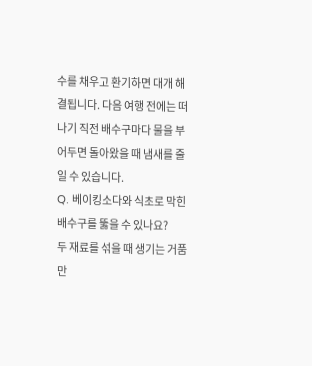수를 채우고 환기하면 대개 해결됩니다. 다음 여행 전에는 떠나기 직전 배수구마다 물을 부어두면 돌아왔을 때 냄새를 줄일 수 있습니다.
Q. 베이킹소다와 식초로 막힌 배수구를 뚫을 수 있나요?
두 재료를 섞을 때 생기는 거품만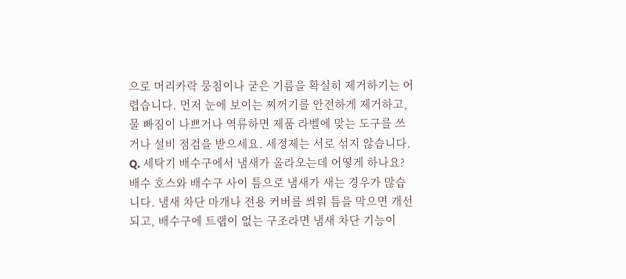으로 머리카락 뭉침이나 굳은 기름을 확실히 제거하기는 어렵습니다. 먼저 눈에 보이는 찌꺼기를 안전하게 제거하고, 물 빠짐이 나쁘거나 역류하면 제품 라벨에 맞는 도구를 쓰거나 설비 점검을 받으세요. 세정제는 서로 섞지 않습니다.
Q. 세탁기 배수구에서 냄새가 올라오는데 어떻게 하나요?
배수 호스와 배수구 사이 틈으로 냄새가 새는 경우가 많습니다. 냄새 차단 마개나 전용 커버를 씌워 틈을 막으면 개선되고, 배수구에 트랩이 없는 구조라면 냄새 차단 기능이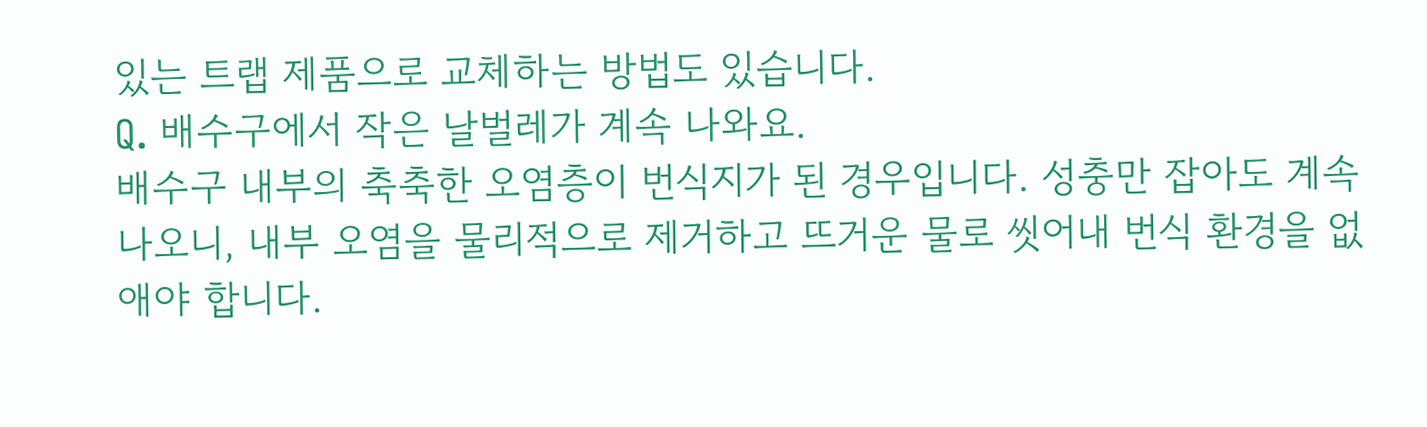있는 트랩 제품으로 교체하는 방법도 있습니다.
Q. 배수구에서 작은 날벌레가 계속 나와요.
배수구 내부의 축축한 오염층이 번식지가 된 경우입니다. 성충만 잡아도 계속 나오니, 내부 오염을 물리적으로 제거하고 뜨거운 물로 씻어내 번식 환경을 없애야 합니다.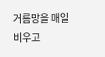거름망을 매일 비우고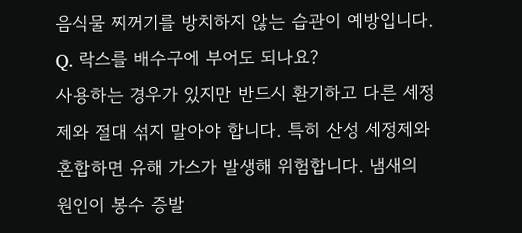음식물 찌꺼기를 방치하지 않는 습관이 예방입니다.
Q. 락스를 배수구에 부어도 되나요?
사용하는 경우가 있지만 반드시 환기하고 다른 세정제와 절대 섞지 말아야 합니다. 특히 산성 세정제와 혼합하면 유해 가스가 발생해 위험합니다. 냄새의 원인이 봉수 증발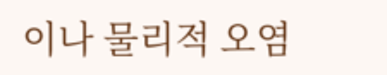이나 물리적 오염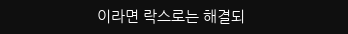이라면 락스로는 해결되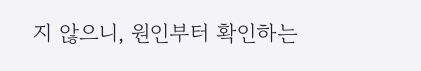지 않으니, 원인부터 확인하는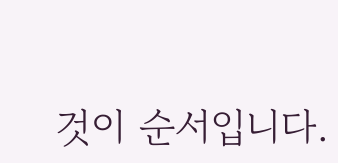것이 순서입니다.